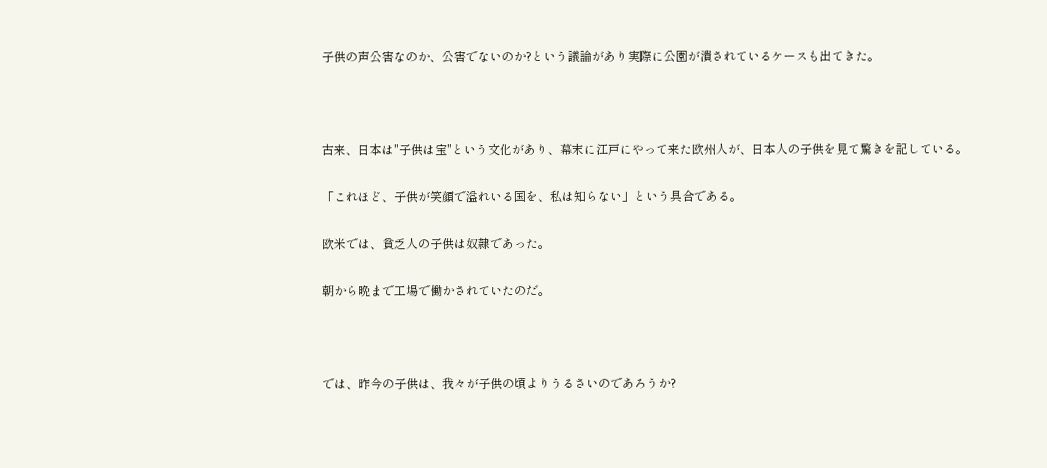子供の声公害なのか、公害でないのか?という議論があり実際に公園が潰されているケースも出てきた。



古来、日本は"子供は宝"という文化があり、幕末に江戸にやって来た欧州人が、日本人の子供を見て驚きを記している。

「これほど、子供が笑顔で溢れいる国を、私は知らない」という具合である。

欧米では、貧乏人の子供は奴隷であった。

朝から晩まで工場で働かされていたのだ。



では、昨今の子供は、我々が子供の頃よりうるさいのであろうか?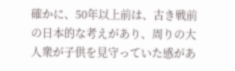確かに、50年以上前は、古き戦前の日本的な考えがあり、周りの大人衆が子供を見守っていた感があ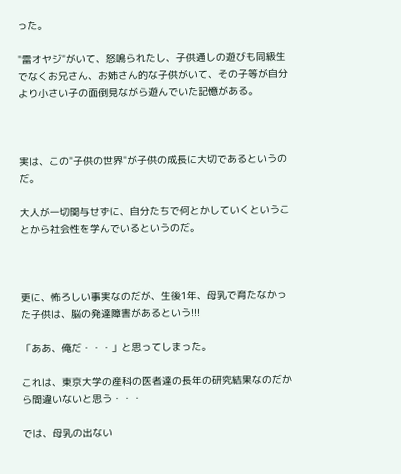った。

"雷オヤジ"がいて、怒鳴られたし、子供通しの遊びも同級生でなくお兄さん、お姉さん的な子供がいて、その子等が自分より小さい子の面倒見ながら遊んでいた記憶がある。



実は、この"子供の世界"が子供の成長に大切であるというのだ。

大人が一切関与せずに、自分たちで何とかしていくということから社会性を学んでいるというのだ。



更に、怖ろしい事実なのだが、生後1年、母乳で育たなかった子供は、脳の発達障害があるという!!!

「ああ、俺だ・・・」と思ってしまった。

これは、東京大学の産科の医者達の長年の研究結果なのだから間違いないと思う・・・

では、母乳の出ない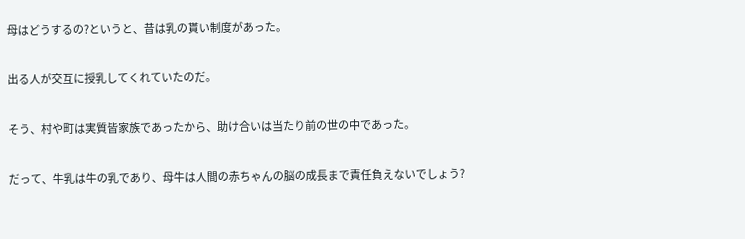母はどうするの?というと、昔は乳の貰い制度があった。

出る人が交互に授乳してくれていたのだ。

そう、村や町は実質皆家族であったから、助け合いは当たり前の世の中であった。

だって、牛乳は牛の乳であり、母牛は人間の赤ちゃんの脳の成長まで責任負えないでしょう?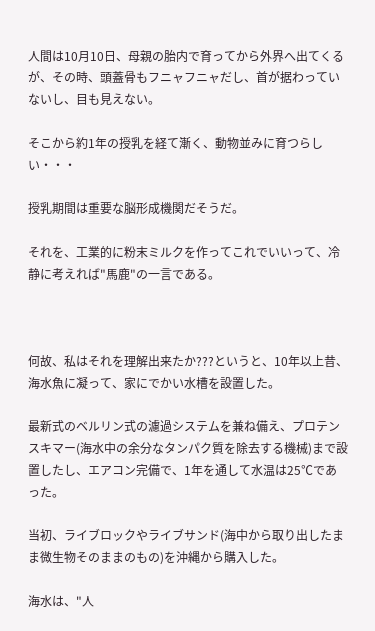人間は10月10日、母親の胎内で育ってから外界へ出てくるが、その時、頭蓋骨もフニャフニャだし、首が据わっていないし、目も見えない。

そこから約1年の授乳を経て漸く、動物並みに育つらしい・・・

授乳期間は重要な脳形成機関だそうだ。

それを、工業的に粉末ミルクを作ってこれでいいって、冷静に考えれば"馬鹿"の一言である。



何故、私はそれを理解出来たか???というと、10年以上昔、海水魚に凝って、家にでかい水槽を設置した。

最新式のベルリン式の濾過システムを兼ね備え、プロテンスキマー(海水中の余分なタンパク質を除去する機械)まで設置したし、エアコン完備で、1年を通して水温は25℃であった。

当初、ライブロックやライブサンド(海中から取り出したまま微生物そのままのもの)を沖縄から購入した。

海水は、"人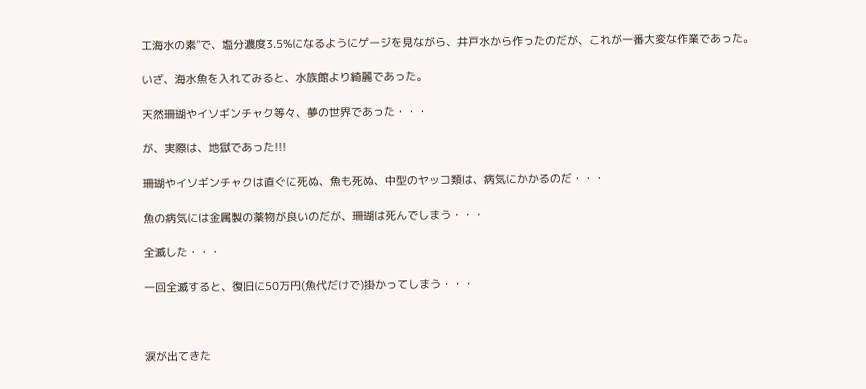工海水の素"で、塩分濃度3.5%になるようにゲージを見ながら、井戸水から作ったのだが、これが一番大変な作業であった。

いざ、海水魚を入れてみると、水族館より綺麗であった。

天然珊瑚やイソギンチャク等々、夢の世界であった・・・

が、実際は、地獄であった!!!

珊瑚やイソギンチャクは直ぐに死ぬ、魚も死ぬ、中型のヤッコ類は、病気にかかるのだ・・・

魚の病気には金属製の薬物が良いのだが、珊瑚は死んでしまう・・・

全滅した・・・

一回全滅すると、復旧に50万円(魚代だけで)掛かってしまう・・・



涙が出てきた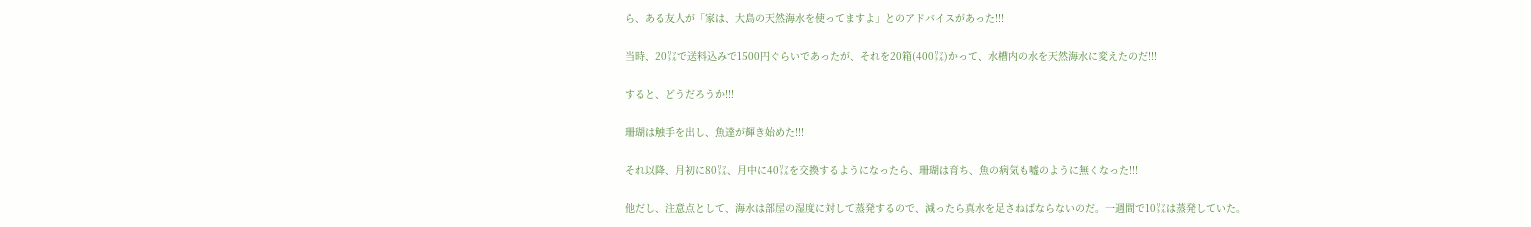ら、ある友人が「家は、大島の天然海水を使ってますよ」とのアドバイスがあった!!!

当時、20㍑で送料込みで1500円ぐらいであったが、それを20箱(400㍑)かって、水槽内の水を天然海水に変えたのだ!!!

すると、どうだろうか!!!

珊瑚は触手を出し、魚達が輝き始めた!!!

それ以降、月初に80㍑、月中に40㍑を交換するようになったら、珊瑚は育ち、魚の病気も嘘のように無くなった!!!

他だし、注意点として、海水は部屋の湿度に対して蒸発するので、減ったら真水を足さねばならないのだ。一週間で10㍑は蒸発していた。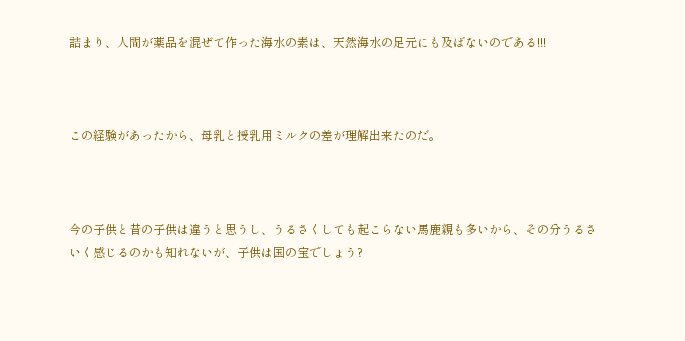詰まり、人間が薬品を混ぜて作った海水の素は、天然海水の足元にも及ばないのである!!!



この経験があったから、母乳と授乳用ミルクの差が理解出来たのだ。



今の子供と昔の子供は違うと思うし、うるさくしても起こらない馬鹿親も多いから、その分うるさいく感じるのかも知れないが、子供は国の宝でしょう?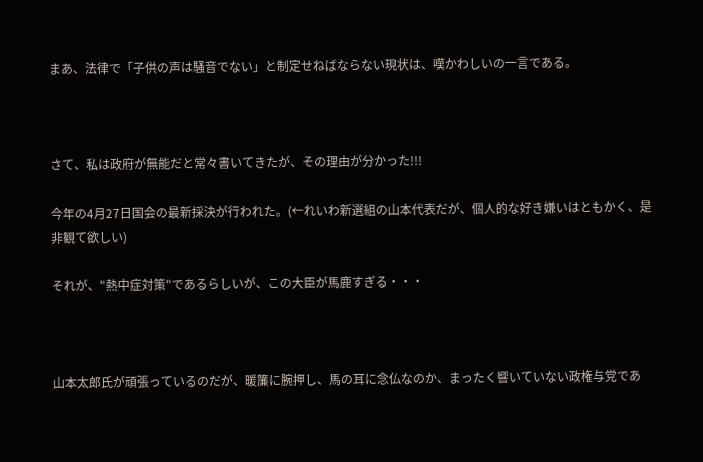まあ、法律で「子供の声は騒音でない」と制定せねばならない現状は、嘆かわしいの一言である。



さて、私は政府が無能だと常々書いてきたが、その理由が分かった!!!

今年の4月27日国会の最新採決が行われた。(←れいわ新選組の山本代表だが、個人的な好き嫌いはともかく、是非観て欲しい)

それが、"熱中症対策"であるらしいが、この大臣が馬鹿すぎる・・・



山本太郎氏が頑張っているのだが、暖簾に腕押し、馬の耳に念仏なのか、まったく響いていない政権与党であ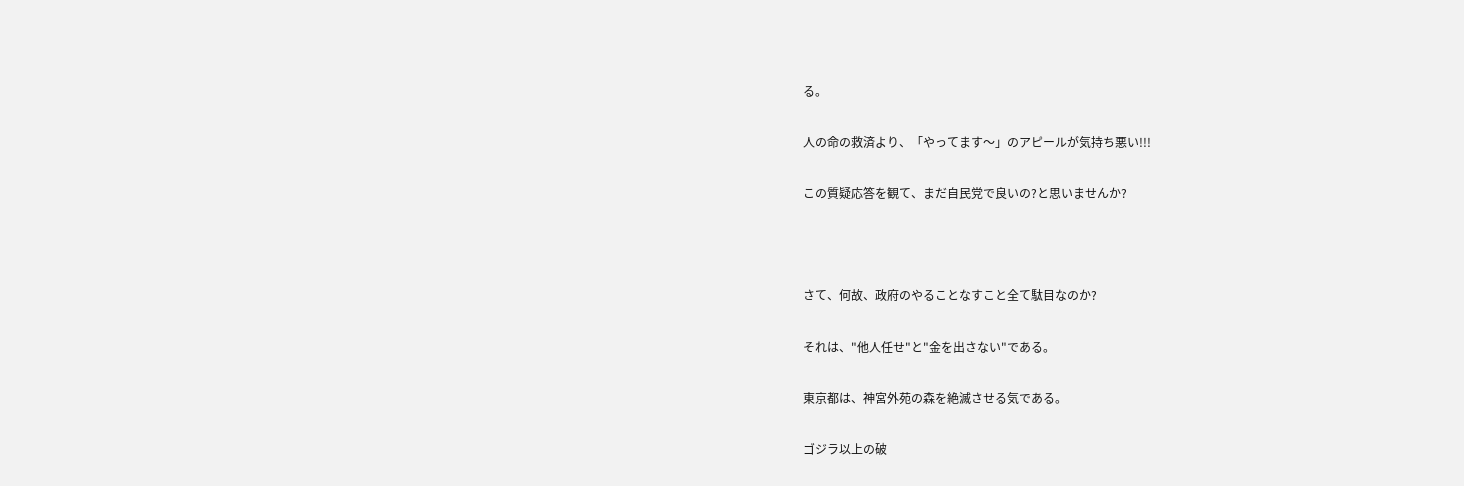る。

人の命の救済より、「やってます〜」のアピールが気持ち悪い!!!

この質疑応答を観て、まだ自民党で良いの?と思いませんか?



さて、何故、政府のやることなすこと全て駄目なのか?

それは、"他人任せ"と"金を出さない"である。

東京都は、神宮外苑の森を絶滅させる気である。

ゴジラ以上の破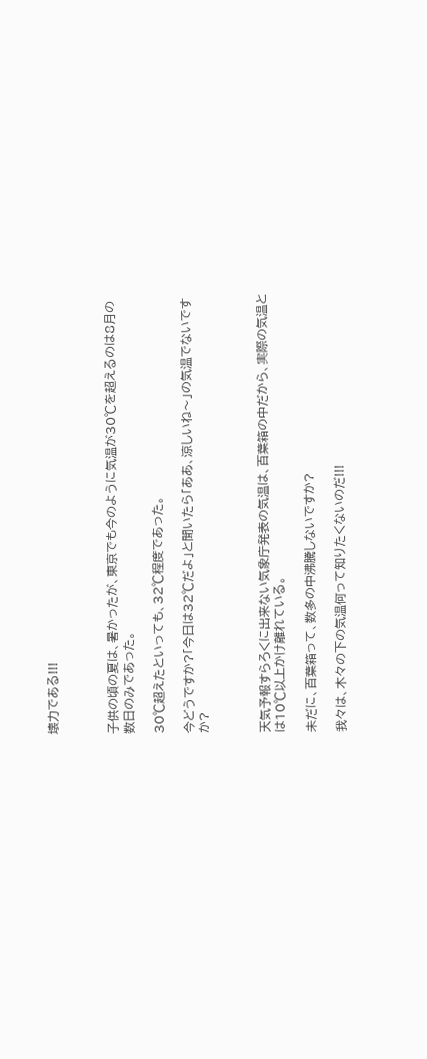壊力である!!!



子供の頃の夏は、暑かったが、東京でも今のように気温が30℃を超えるのは8月の数日のみであった。

30℃超えたといっても、32℃程度であった。

今どうですか?「今日は32℃だよ」と聞いたら「ああ、涼しいね〜」の気温でないですか?



天気予報すらろくに出来ない気象庁発表の気温は、百葉箱の中だから、実際の気温とは10℃以上かけ離れている。

未だに、百葉箱って、数多の中沸騰しないですか?

我々は、木々の下の気温何って知りたくないのだ!!!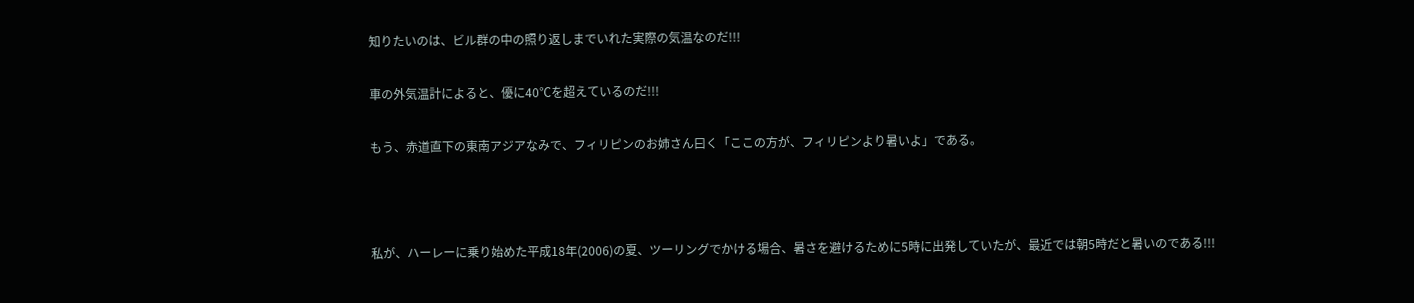知りたいのは、ビル群の中の照り返しまでいれた実際の気温なのだ!!!

車の外気温計によると、優に40℃を超えているのだ!!!

もう、赤道直下の東南アジアなみで、フィリピンのお姉さん曰く「ここの方が、フィリピンより暑いよ」である。



私が、ハーレーに乗り始めた平成18年(2006)の夏、ツーリングでかける場合、暑さを避けるために5時に出発していたが、最近では朝5時だと暑いのである!!!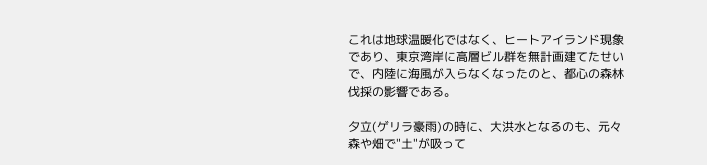これは地球温暖化ではなく、ヒートアイランド現象であり、東京湾岸に高層ビル群を無計画建てたせいで、内陸に海風が入らなくなったのと、都心の森林伐採の影響である。

夕立(ゲリラ豪雨)の時に、大洪水となるのも、元々森や畑で"土"が吸って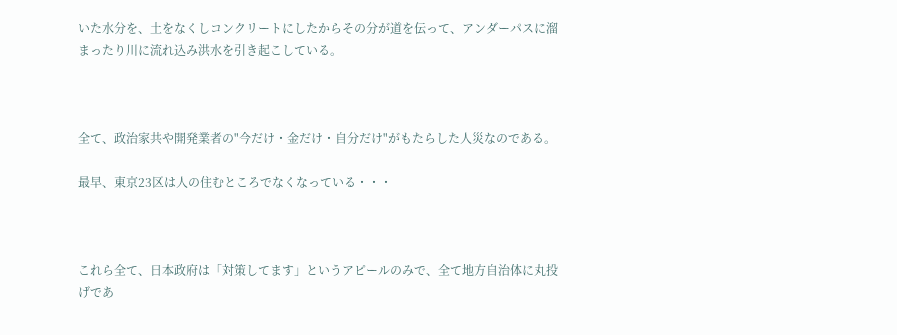いた水分を、土をなくしコンクリートにしたからその分が道を伝って、アンダーパスに溜まったり川に流れ込み洪水を引き起こしている。



全て、政治家共や開発業者の"今だけ・金だけ・自分だけ"がもたらした人災なのである。

最早、東京23区は人の住むところでなくなっている・・・



これら全て、日本政府は「対策してます」というアピールのみで、全て地方自治体に丸投げであ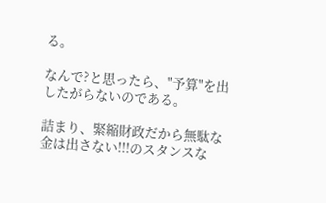る。

なんで?と思ったら、"予算"を出したがらないのである。

詰まり、緊縮財政だから無駄な金は出さない!!!のスタンスな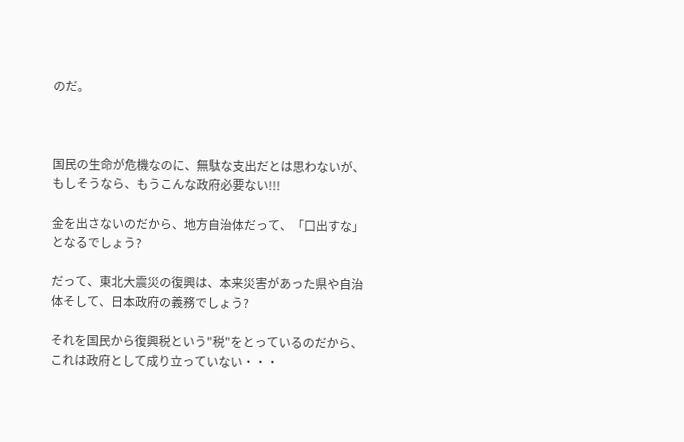のだ。



国民の生命が危機なのに、無駄な支出だとは思わないが、もしそうなら、もうこんな政府必要ない!!!

金を出さないのだから、地方自治体だって、「口出すな」となるでしょう?

だって、東北大震災の復興は、本来災害があった県や自治体そして、日本政府の義務でしょう?

それを国民から復興税という"税"をとっているのだから、これは政府として成り立っていない・・・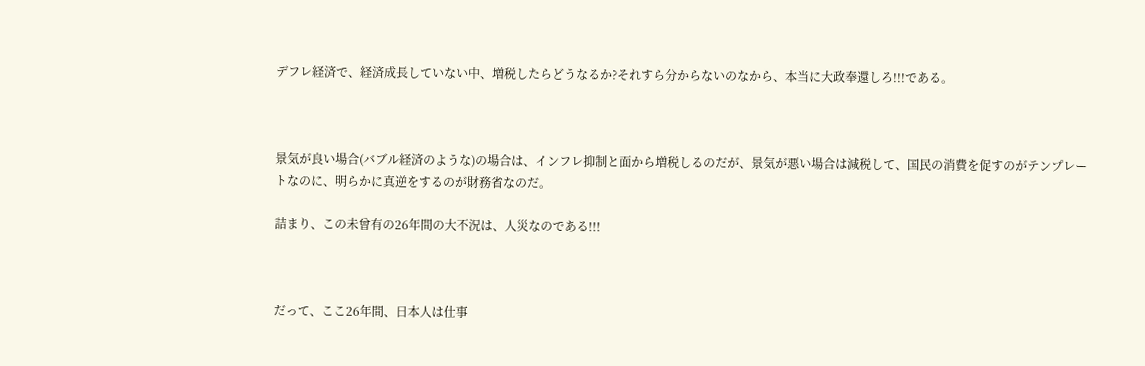デフレ経済で、経済成長していない中、増税したらどうなるか?それすら分からないのなから、本当に大政奉還しろ!!!である。



景気が良い場合(バブル経済のような)の場合は、インフレ抑制と面から増税しるのだが、景気が悪い場合は減税して、国民の消費を促すのがテンプレートなのに、明らかに真逆をするのが財務省なのだ。

詰まり、この未曾有の26年間の大不況は、人災なのである!!!



だって、ここ26年間、日本人は仕事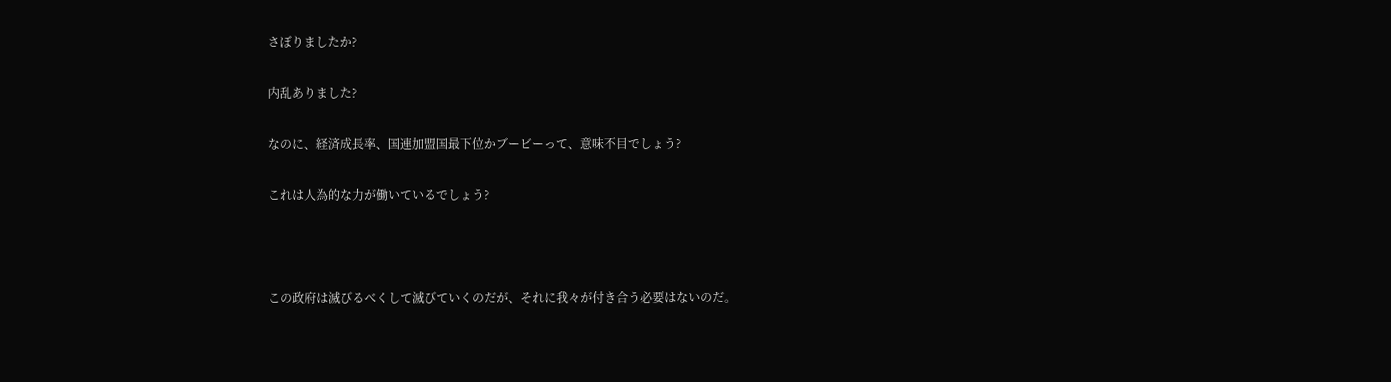さぼりましたか?

内乱ありました?

なのに、経済成長率、国連加盟国最下位かブービーって、意味不目でしょう?

これは人為的な力が働いているでしょう?



この政府は滅びるべくして滅びていくのだが、それに我々が付き合う必要はないのだ。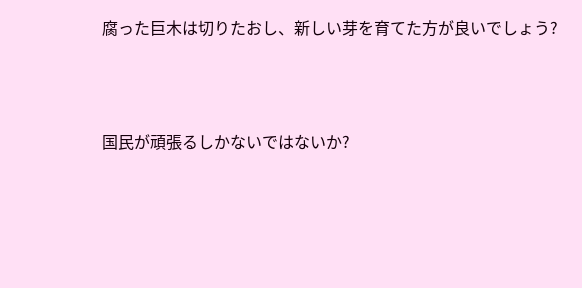腐った巨木は切りたおし、新しい芽を育てた方が良いでしょう?



国民が頑張るしかないではないか?